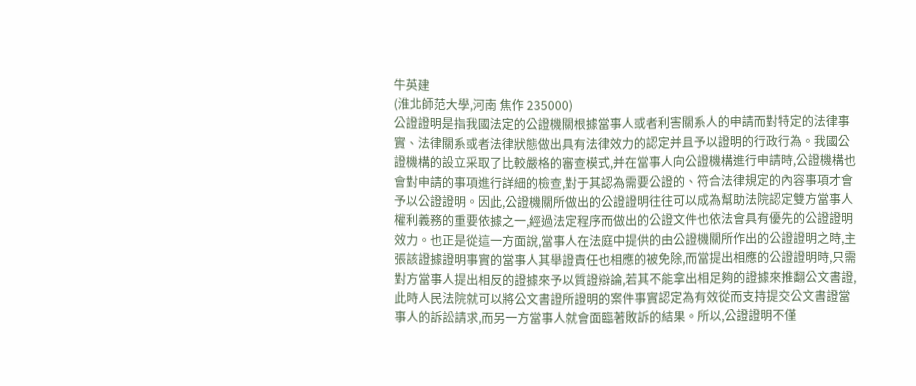牛英建
(淮北師范大學,河南 焦作 235000)
公證證明是指我國法定的公證機關根據當事人或者利害關系人的申請而對特定的法律事實、法律關系或者法律狀態做出具有法律效力的認定并且予以證明的行政行為。我國公證機構的設立采取了比較嚴格的審查模式,并在當事人向公證機構進行申請時,公證機構也會對申請的事項進行詳細的檢查,對于其認為需要公證的、符合法律規定的內容事項才會予以公證證明。因此,公證機關所做出的公證證明往往可以成為幫助法院認定雙方當事人權利義務的重要依據之一,經過法定程序而做出的公證文件也依法會具有優先的公證證明效力。也正是從這一方面說,當事人在法庭中提供的由公證機關所作出的公證證明之時,主張該證據證明事實的當事人其舉證責任也相應的被免除,而當提出相應的公證證明時,只需對方當事人提出相反的證據來予以質證辯論,若其不能拿出相足夠的證據來推翻公文書證,此時人民法院就可以將公文書證所證明的案件事實認定為有效從而支持提交公文書證當事人的訴訟請求,而另一方當事人就會面臨著敗訴的結果。所以,公證證明不僅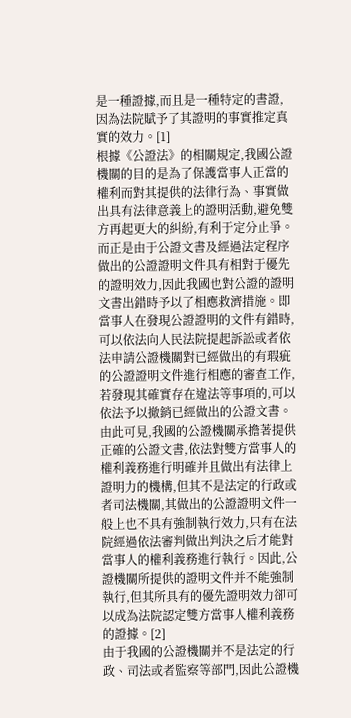是一種證據,而且是一種特定的書證,因為法院賦予了其證明的事實推定真實的效力。[1]
根據《公證法》的相關規定,我國公證機關的目的是為了保護當事人正當的權利而對其提供的法律行為、事實做出具有法律意義上的證明活動,避免雙方再起更大的糾紛,有利于定分止爭。而正是由于公證文書及經過法定程序做出的公證證明文件具有相對于優先的證明效力,因此我國也對公證的證明文書出錯時予以了相應救濟措施。即當事人在發現公證證明的文件有錯時,可以依法向人民法院提起訴訟或者依法申請公證機關對已經做出的有瑕疵的公證證明文件進行相應的審查工作,若發現其確實存在違法等事項的,可以依法予以撤銷已經做出的公證文書。由此可見,我國的公證機關承擔著提供正確的公證文書,依法對雙方當事人的權利義務進行明確并且做出有法律上證明力的機構,但其不是法定的行政或者司法機關,其做出的公證證明文件一般上也不具有強制執行效力,只有在法院經過依法審判做出判決之后才能對當事人的權利義務進行執行。因此,公證機關所提供的證明文件并不能強制執行,但其所具有的優先證明效力卻可以成為法院認定雙方當事人權利義務的證據。[2]
由于我國的公證機關并不是法定的行政、司法或者監察等部門,因此公證機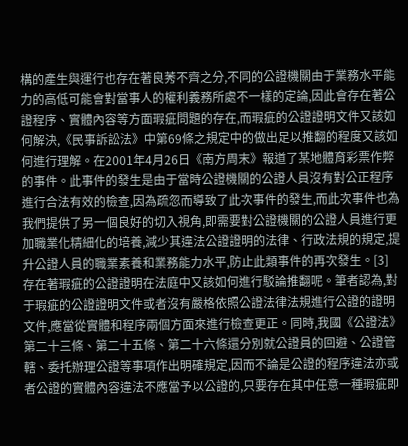構的產生與運行也存在著良莠不齊之分,不同的公證機關由于業務水平能力的高低可能會對當事人的權利義務所處不一樣的定論,因此會存在著公證程序、實體內容等方面瑕疵問題的存在,而瑕疵的公證證明文件又該如何解決,《民事訴訟法》中第69條之規定中的做出足以推翻的程度又該如何進行理解。在2001年4月26日《南方周末》報道了某地體育彩票作弊的事件。此事件的發生是由于當時公證機關的公證人員沒有對公正程序進行合法有效的檢查,因為疏忽而導致了此次事件的發生,而此次事件也為我們提供了另一個良好的切入視角,即需要對公證機關的公證人員進行更加職業化精細化的培養,減少其違法公證證明的法律、行政法規的規定,提升公證人員的職業素養和業務能力水平,防止此類事件的再次發生。[3]
存在著瑕疵的公證證明在法庭中又該如何進行駁論推翻呢。筆者認為,對于瑕疵的公證證明文件或者沒有嚴格依照公證法律法規進行公證的證明文件,應當從實體和程序兩個方面來進行檢查更正。同時,我國《公證法》第二十三條、第二十五條、第二十六條還分別就公證員的回避、公證管轄、委托辦理公證等事項作出明確規定,因而不論是公證的程序違法亦或者公證的實體內容違法不應當予以公證的,只要存在其中任意一種瑕疵即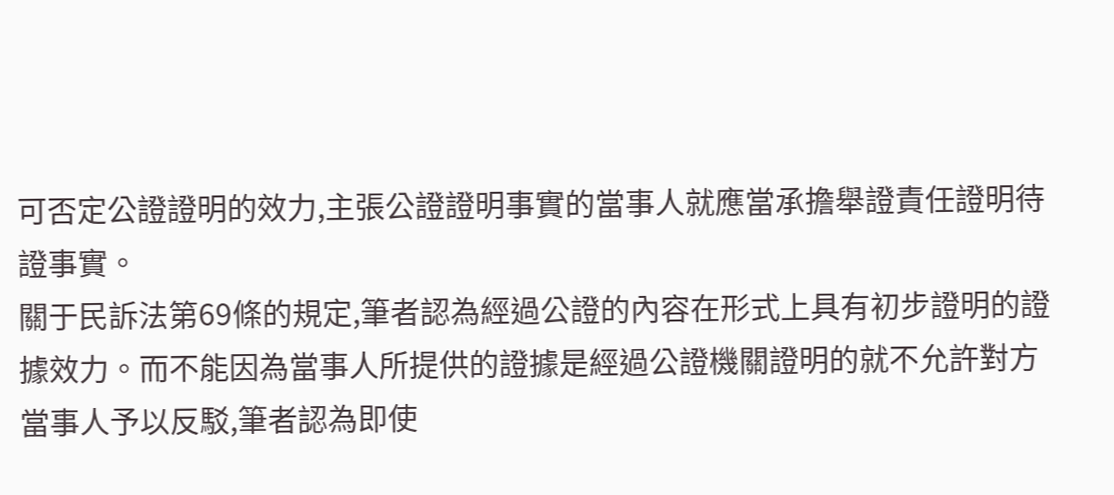可否定公證證明的效力,主張公證證明事實的當事人就應當承擔舉證責任證明待證事實。
關于民訴法第69條的規定,筆者認為經過公證的內容在形式上具有初步證明的證據效力。而不能因為當事人所提供的證據是經過公證機關證明的就不允許對方當事人予以反駁,筆者認為即使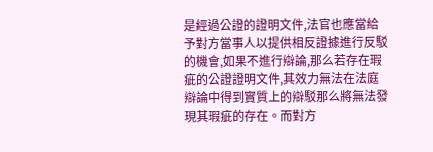是經過公證的證明文件,法官也應當給予對方當事人以提供相反證據進行反駁的機會,如果不進行辯論,那么若存在瑕疵的公證證明文件,其效力無法在法庭辯論中得到實質上的辯駁那么將無法發現其瑕疵的存在。而對方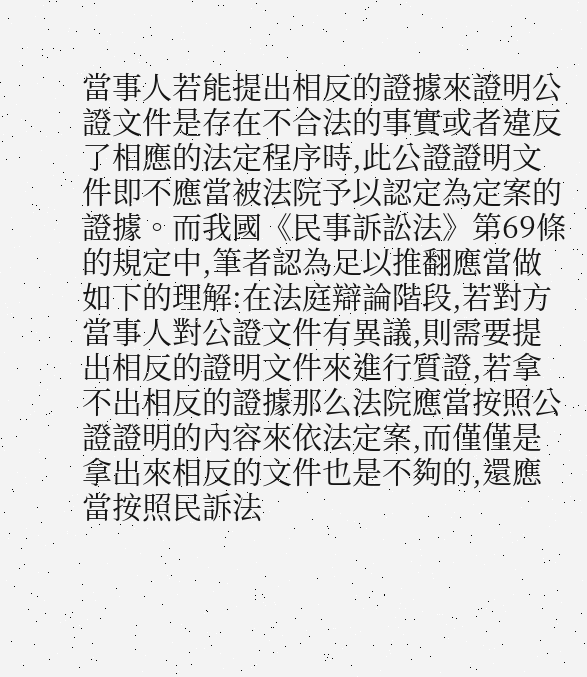當事人若能提出相反的證據來證明公證文件是存在不合法的事實或者違反了相應的法定程序時,此公證證明文件即不應當被法院予以認定為定案的證據。而我國《民事訴訟法》第69條的規定中,筆者認為足以推翻應當做如下的理解:在法庭辯論階段,若對方當事人對公證文件有異議,則需要提出相反的證明文件來進行質證,若拿不出相反的證據那么法院應當按照公證證明的內容來依法定案,而僅僅是拿出來相反的文件也是不夠的,還應當按照民訴法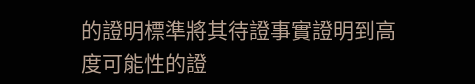的證明標準將其待證事實證明到高度可能性的證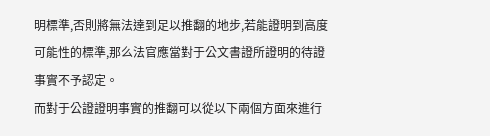明標準,否則將無法達到足以推翻的地步,若能證明到高度可能性的標準,那么法官應當對于公文書證所證明的待證事實不予認定。
而對于公證證明事實的推翻可以從以下兩個方面來進行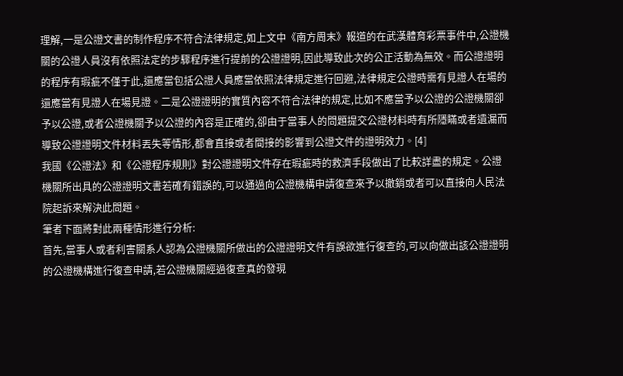理解,一是公證文書的制作程序不符合法律規定,如上文中《南方周末》報道的在武漢體育彩票事件中,公證機關的公證人員沒有依照法定的步驟程序進行提前的公證證明,因此導致此次的公正活動為無效。而公證證明的程序有瑕疵不僅于此,還應當包括公證人員應當依照法律規定進行回避,法律規定公證時需有見證人在場的還應當有見證人在場見證。二是公證證明的實質內容不符合法律的規定,比如不應當予以公證的公證機關卻予以公證,或者公證機關予以公證的內容是正確的,卻由于當事人的問題提交公證材料時有所隱瞞或者遺漏而導致公證證明文件材料丟失等情形,都會直接或者間接的影響到公證文件的證明效力。[4]
我國《公證法》和《公證程序規則》對公證證明文件存在瑕疵時的救濟手段做出了比較詳盡的規定。公證機關所出具的公證證明文書若確有錯誤的,可以通過向公證機構申請復查來予以撤銷或者可以直接向人民法院起訴來解決此問題。
筆者下面將對此兩種情形進行分析:
首先,當事人或者利害關系人認為公證機關所做出的公證證明文件有誤欲進行復查的,可以向做出該公證證明的公證機構進行復查申請,若公證機關經過復查真的發現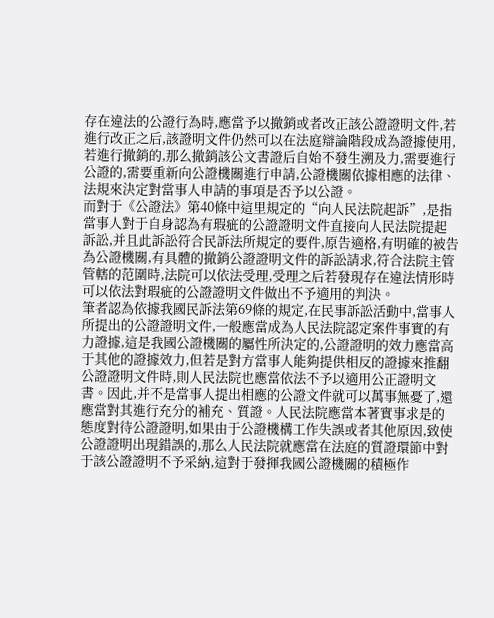存在違法的公證行為時,應當予以撤銷或者改正該公證證明文件,若進行改正之后,該證明文件仍然可以在法庭辯論階段成為證據使用,若進行撤銷的,那么撤銷該公文書證后自始不發生溯及力,需要進行公證的,需要重新向公證機關進行申請,公證機關依據相應的法律、法規來決定對當事人申請的事項是否予以公證。
而對于《公證法》第40條中這里規定的“向人民法院起訴”,是指當事人對于自身認為有瑕疵的公證證明文件直接向人民法院提起訴訟,并且此訴訟符合民訴法所規定的要件,原告適格,有明確的被告為公證機關,有具體的撤銷公證證明文件的訴訟請求,符合法院主管管轄的范圍時,法院可以依法受理,受理之后若發現存在違法情形時可以依法對瑕疵的公證證明文件做出不予適用的判決。
筆者認為依據我國民訴法第69條的規定,在民事訴訟活動中,當事人所提出的公證證明文件,一般應當成為人民法院認定案件事實的有力證據,這是我國公證機關的屬性所決定的,公證證明的效力應當高于其他的證據效力,但若是對方當事人能夠提供相反的證據來推翻公證證明文件時,則人民法院也應當依法不予以適用公正證明文書。因此,并不是當事人提出相應的公證文件就可以萬事無憂了,還應當對其進行充分的補充、質證。人民法院應當本著實事求是的態度對待公證證明,如果由于公證機構工作失誤或者其他原因,致使公證證明出現錯誤的,那么人民法院就應當在法庭的質證環節中對于該公證證明不予采納,這對于發揮我國公證機關的積極作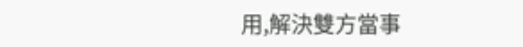用,解決雙方當事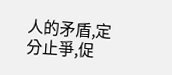人的矛盾,定分止爭,促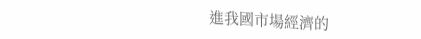進我國市場經濟的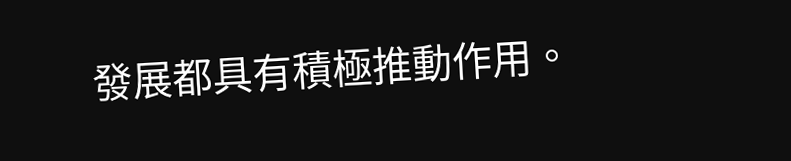發展都具有積極推動作用。